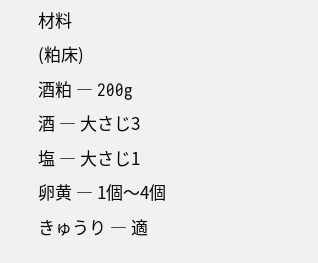材料
(粕床)
酒粕 ― 200g
酒 ― 大さじ3
塩 ― 大さじ1
卵黄 ― 1個〜4個
きゅうり ― 適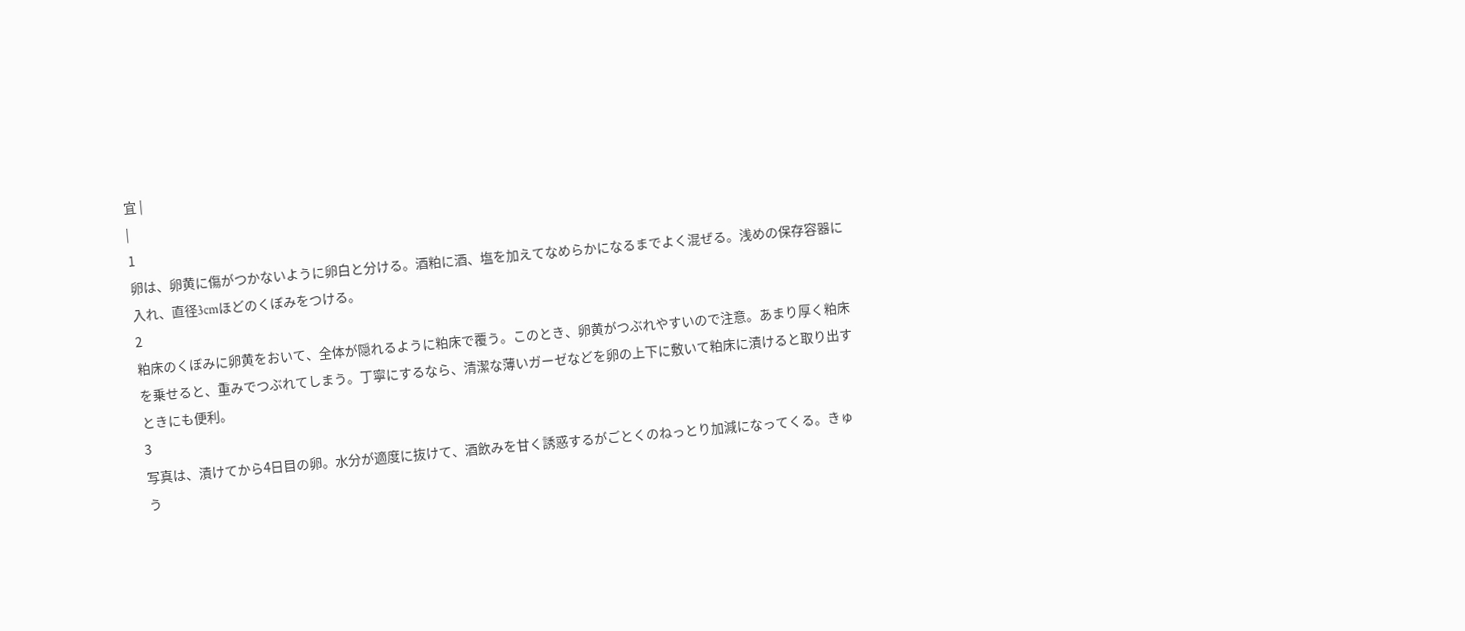宜 |
|
1
卵は、卵黄に傷がつかないように卵白と分ける。酒粕に酒、塩を加えてなめらかになるまでよく混ぜる。浅めの保存容器に入れ、直径3cmほどのくぼみをつける。
2
粕床のくぼみに卵黄をおいて、全体が隠れるように粕床で覆う。このとき、卵黄がつぶれやすいので注意。あまり厚く粕床を乗せると、重みでつぶれてしまう。丁寧にするなら、清潔な薄いガーゼなどを卵の上下に敷いて粕床に漬けると取り出すときにも便利。
3
写真は、漬けてから4日目の卵。水分が適度に抜けて、酒飲みを甘く誘惑するがごとくのねっとり加減になってくる。きゅう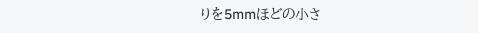りを5mmほどの小さ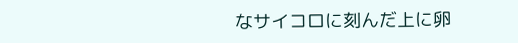なサイコロに刻んだ上に卵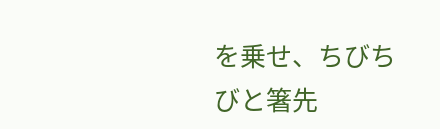を乗せ、ちびちびと箸先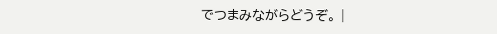でつまみながらどうぞ。 |